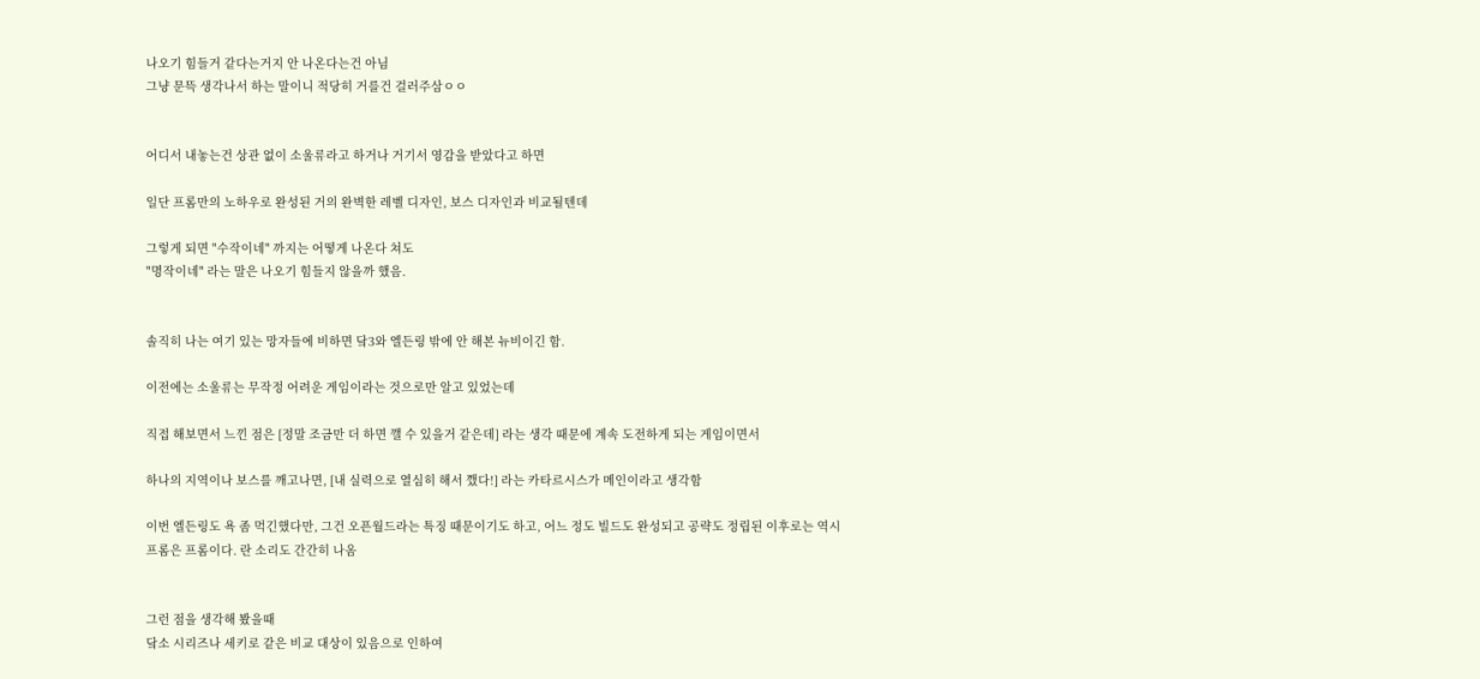나오기 힘들거 같다는거지 안 나온다는건 아님
그냥 문뜩 생각나서 하는 말이니 적당히 거를건 걸러주삼ㅇㅇ


어디서 내놓는건 상관 없이 소울류라고 하거나 거기서 영감을 받았다고 하면

일단 프롬만의 노하우로 완성된 거의 완벽한 레벨 디자인, 보스 디자인과 비교될텐데

그렇게 되면 "수작이네" 까지는 어떻게 나온다 쳐도
"명작이네" 라는 말은 나오기 힘들지 않을까 했음.


솔직히 나는 여기 있는 망자들에 비하면 닼3와 엘든링 밖에 안 해본 뉴비이긴 함.

이전에는 소울류는 무작정 어려운 게임이라는 것으로만 알고 있었는데

직접 해보면서 느낀 점은 [정말 조금만 더 하면 깰 수 있을거 같은데] 라는 생각 때문에 계속 도전하게 되는 게임이면서

하나의 지역이나 보스를 깨고나면, [내 실력으로 열심히 해서 깼다!] 라는 카타르시스가 메인이라고 생각함

이번 엘든링도 욕 좀 먹긴했다만, 그건 오픈월드라는 특징 때문이기도 하고, 어느 정도 빌드도 완성되고 공략도 정립된 이후로는 역시 프롬은 프롬이다. 란 소리도 간간히 나옴


그런 점을 생각해 봤을때
닼소 시리즈나 세키로 같은 비교 대상이 있음으로 인하여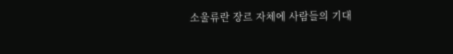소울류란 장르 자체에 사람들의 기대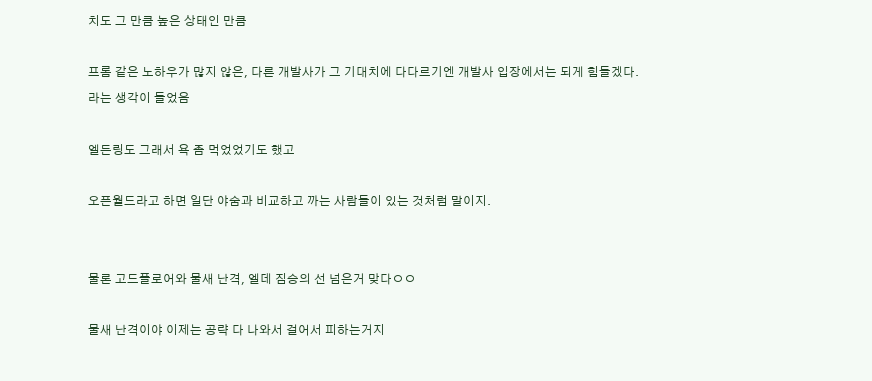치도 그 만큼 높은 상태인 만큼

프롬 같은 노하우가 많지 않은, 다른 개발사가 그 기대치에 다다르기엔 개발사 입장에서는 되게 힘들겠다.
라는 생각이 들었음

엘든링도 그래서 욕 좀 먹었었기도 했고

오픈월드라고 하면 일단 야숨과 비교하고 까는 사람들이 있는 것처럼 말이지.


물론 고드플로어와 물새 난격, 엘데 짐승의 선 넘은거 맞다ㅇㅇ

물새 난격이야 이제는 공략 다 나와서 걸어서 피하는거지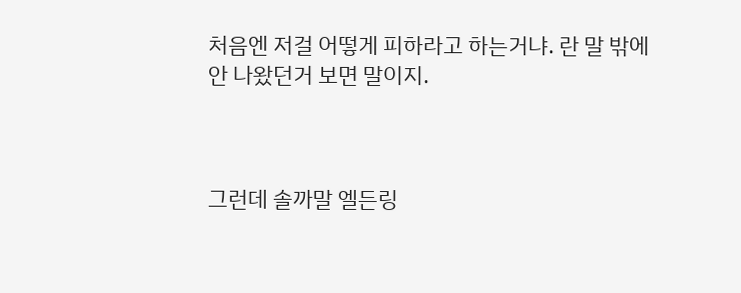처음엔 저걸 어떻게 피하라고 하는거냐. 란 말 밖에 안 나왔던거 보면 말이지.



그런데 솔까말 엘든링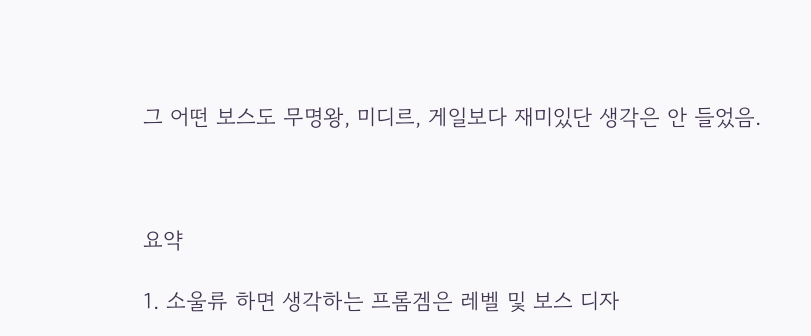그 어떤 보스도 무명왕, 미디르, 게일보다 재미있단 생각은 안 들었음.



요약

1. 소울류 하면 생각하는 프롬겜은 레벨 및 보스 디자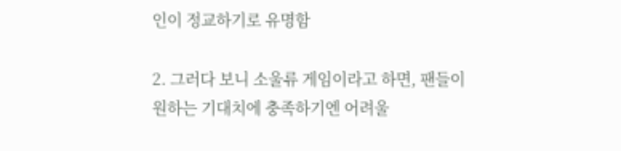인이 정교하기로 유명함

2. 그러다 보니 소울류 게임이라고 하면, 팬들이 원하는 기대치에 충족하기엔 어려울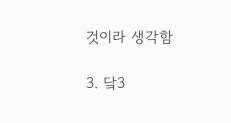것이라 생각함

3. 닼3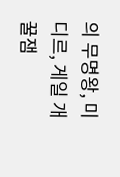의 무명왕, 미디르, 게일 개꿀잼